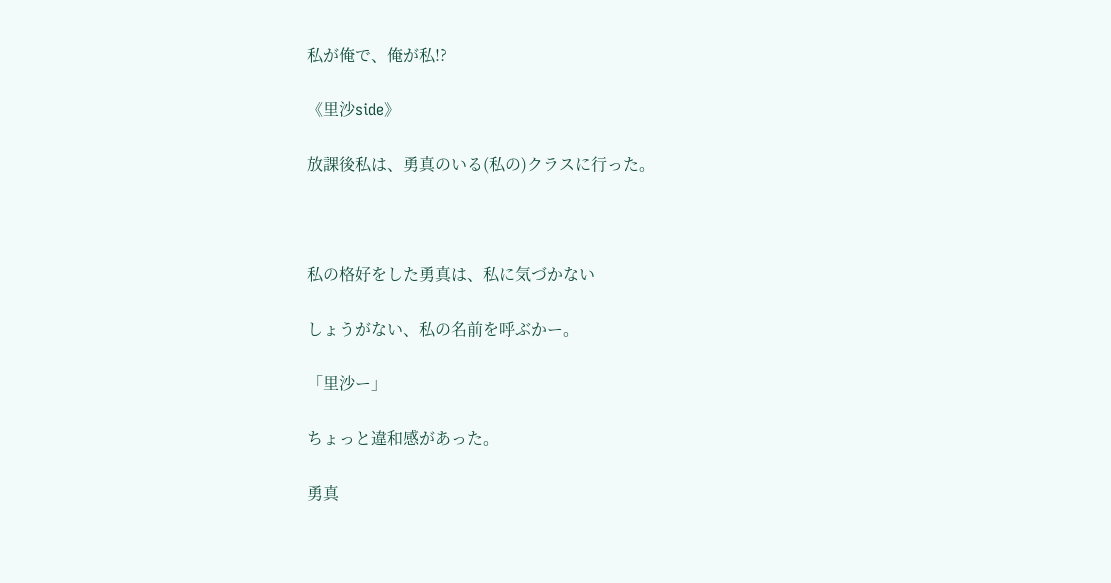私が俺で、俺が私!?

《里沙side》

放課後私は、勇真のいる(私の)クラスに行った。



私の格好をした勇真は、私に気づかない

しょうがない、私の名前を呼ぶかー。

「里沙ー」

ちょっと違和感があった。

勇真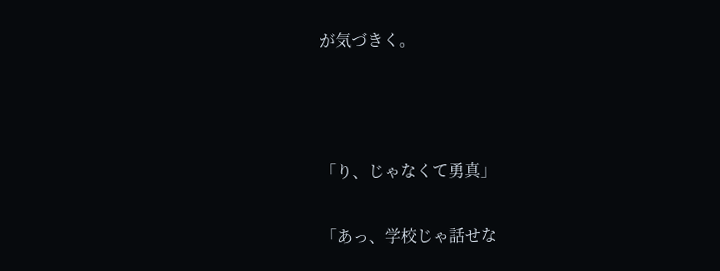が気づきく。



「り、じゃなくて勇真」

「あっ、学校じゃ話せな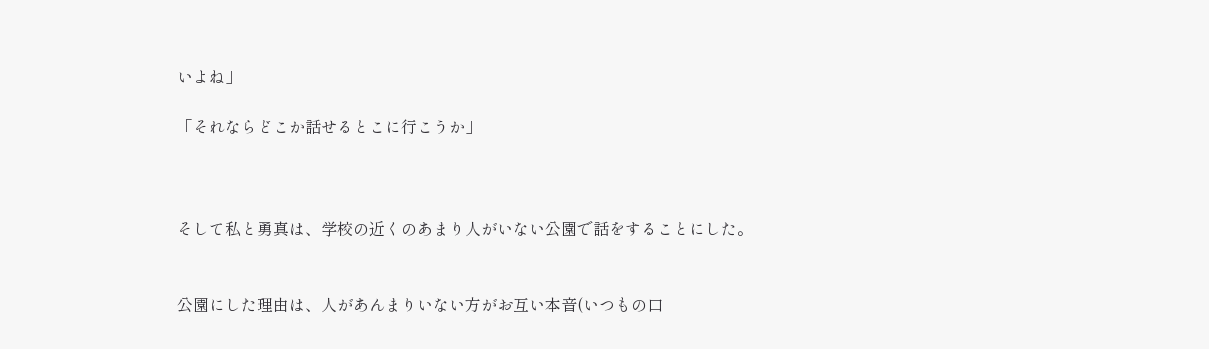いよね」

「それならどこか話せるとこに行こうか」



そして私と勇真は、学校の近くのあまり人がいない公園で話をすることにした。


公園にした理由は、人があんまりいない方がお互い本音(いつもの口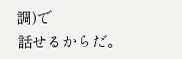調)で
話せるからだ。